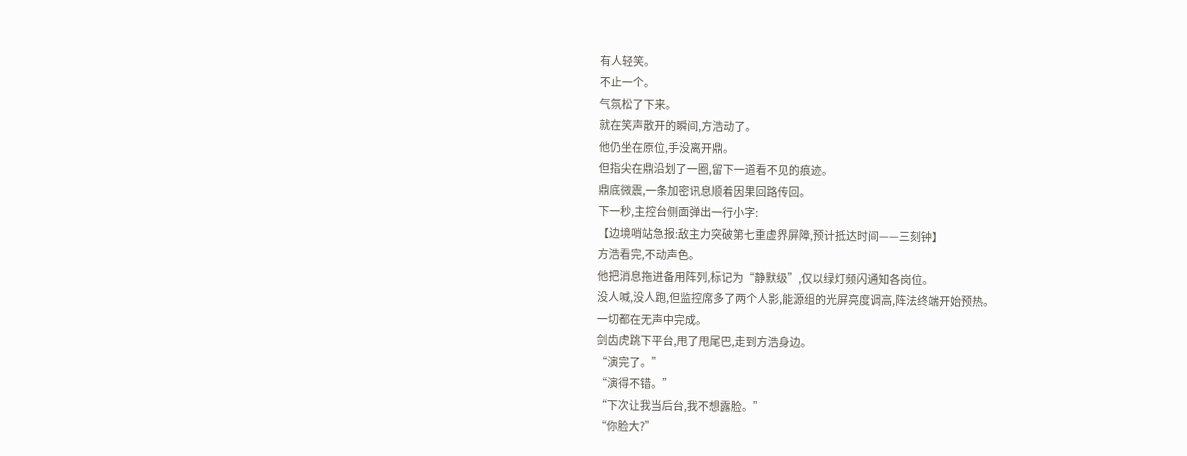有人轻笑。
不止一个。
气氛松了下来。
就在笑声散开的瞬间,方浩动了。
他仍坐在原位,手没离开鼎。
但指尖在鼎沿划了一圈,留下一道看不见的痕迹。
鼎底微震,一条加密讯息顺着因果回路传回。
下一秒,主控台侧面弹出一行小字:
【边境哨站急报:敌主力突破第七重虚界屏障,预计抵达时间——三刻钟】
方浩看完,不动声色。
他把消息拖进备用阵列,标记为“静默级”,仅以绿灯频闪通知各岗位。
没人喊,没人跑,但监控席多了两个人影,能源组的光屏亮度调高,阵法终端开始预热。
一切都在无声中完成。
剑齿虎跳下平台,甩了甩尾巴,走到方浩身边。
“演完了。”
“演得不错。”
“下次让我当后台,我不想露脸。”
“你脸大?”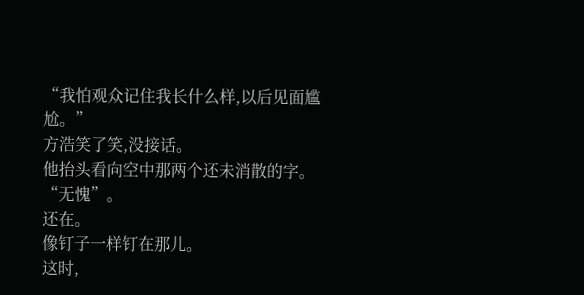“我怕观众记住我长什么样,以后见面尴尬。”
方浩笑了笑,没接话。
他抬头看向空中那两个还未消散的字。
“无愧”。
还在。
像钉子一样钉在那儿。
这时,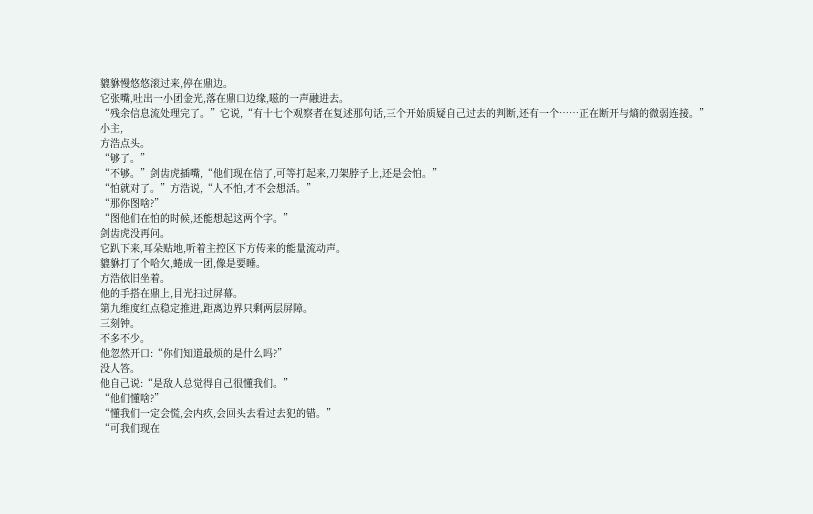貔貅慢悠悠滚过来,停在鼎边。
它张嘴,吐出一小团金光,落在鼎口边缘,嗞的一声融进去。
“残余信息流处理完了。”它说,“有十七个观察者在复述那句话,三个开始质疑自己过去的判断,还有一个……正在断开与熵的微弱连接。”
小主,
方浩点头。
“够了。”
“不够。”剑齿虎插嘴,“他们现在信了,可等打起来,刀架脖子上,还是会怕。”
“怕就对了。”方浩说,“人不怕,才不会想活。”
“那你图啥?”
“图他们在怕的时候,还能想起这两个字。”
剑齿虎没再问。
它趴下来,耳朵贴地,听着主控区下方传来的能量流动声。
貔貅打了个哈欠,蜷成一团,像是要睡。
方浩依旧坐着。
他的手搭在鼎上,目光扫过屏幕。
第九维度红点稳定推进,距离边界只剩两层屏障。
三刻钟。
不多不少。
他忽然开口:“你们知道最烦的是什么吗?”
没人答。
他自己说:“是敌人总觉得自己很懂我们。”
“他们懂啥?”
“懂我们一定会慌,会内疚,会回头去看过去犯的错。”
“可我们现在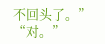不回头了。”
“对。”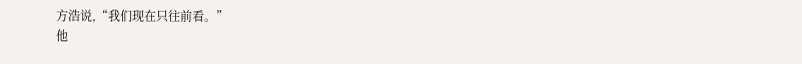方浩说,“我们现在只往前看。”
他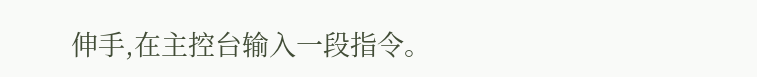伸手,在主控台输入一段指令。